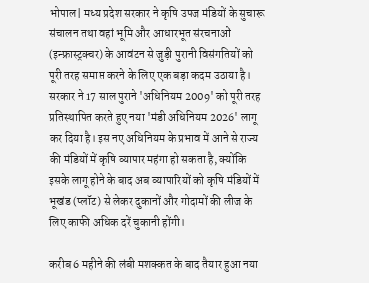भोपाल| मध्य प्रदेश सरकार ने कृषि उपज मंडियों के सुचारू संचालन तथा वहां भूमि और आधारभूत संरचनाओं (इन्फ्रास्ट्रक्चर) के आवंटन से जुड़ी पुरानी विसंगतियों को पूरी तरह समाप्त करने के लिए एक बड़ा कदम उठाया है। सरकार ने 17 साल पुराने 'अधिनियम 2009' को पूरी तरह प्रतिस्थापित करते हुए नया 'मंडी अधिनियम 2026' लागू कर दिया है। इस नए अधिनियम के प्रभाव में आने से राज्य की मंडियों में कृषि व्यापार महंगा हो सकता है, क्योंकि इसके लागू होने के बाद अब व्यापारियों को कृषि मंडियों में भूखंड (प्लॉट) से लेकर दुकानों और गोदामों की लीज के लिए काफी अधिक दरें चुकानी होंगी।

करीब 6 महीने की लंबी मशक्कत के बाद तैयार हुआ नया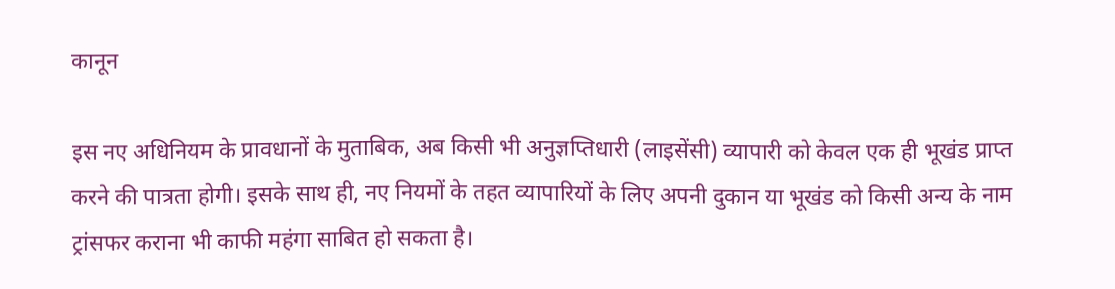कानून

इस नए अधिनियम के प्रावधानों के मुताबिक, अब किसी भी अनुज्ञप्तिधारी (लाइसेंसी) व्यापारी को केवल एक ही भूखंड प्राप्त करने की पात्रता होगी। इसके साथ ही, नए नियमों के तहत व्यापारियों के लिए अपनी दुकान या भूखंड को किसी अन्य के नाम ट्रांसफर कराना भी काफी महंगा साबित हो सकता है।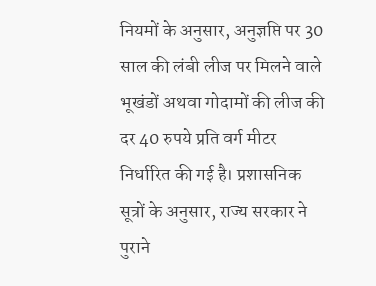नियमों के अनुसार, अनुज्ञप्ति पर 30 साल की लंबी लीज पर मिलने वाले भूखंडों अथवा गोदामों की लीज की दर 40 रुपये प्रति वर्ग मीटर निर्धारित की गई है। प्रशासनिक सूत्रों के अनुसार, राज्य सरकार ने पुराने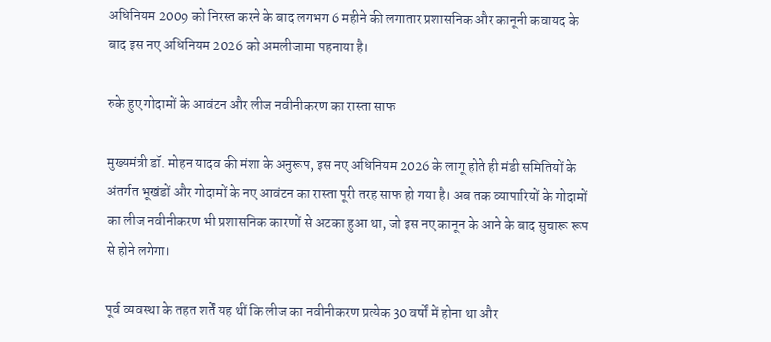अधिनियम 2009 को निरस्त करने के बाद लगभग 6 महीने की लगातार प्रशासनिक और कानूनी कवायद के बाद इस नए अधिनियम 2026 को अमलीजामा पहनाया है।

रुके हुए गोदामों के आवंटन और लीज नवीनीकरण का रास्ता साफ

मुख्यमंत्री डॉ. मोहन यादव की मंशा के अनुरूप, इस नए अधिनियम 2026 के लागू होते ही मंडी समितियों के अंतर्गत भूखंडों और गोदामों के नए आवंटन का रास्ता पूरी तरह साफ हो गया है। अब तक व्यापारियों के गोदामों का लीज नवीनीकरण भी प्रशासनिक कारणों से अटका हुआ था, जो इस नए कानून के आने के बाद सुचारू रूप से होने लगेगा।

पूर्व व्यवस्था के तहत शर्तें यह थीं कि लीज का नवीनीकरण प्रत्येक 30 वर्षों में होना था और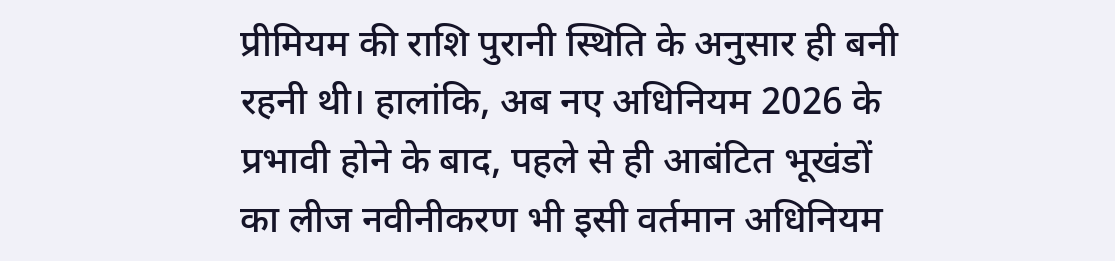प्रीमियम की राशि पुरानी स्थिति के अनुसार ही बनी रहनी थी। हालांकि, अब नए अधिनियम 2026 के प्रभावी होने के बाद, पहले से ही आबंटित भूखंडों का लीज नवीनीकरण भी इसी वर्तमान अधिनियम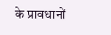के प्रावधानों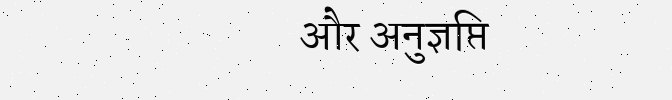और अनुज्ञप्ति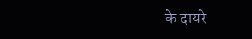के दायरे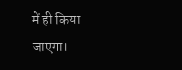में ही किया जाएगा।